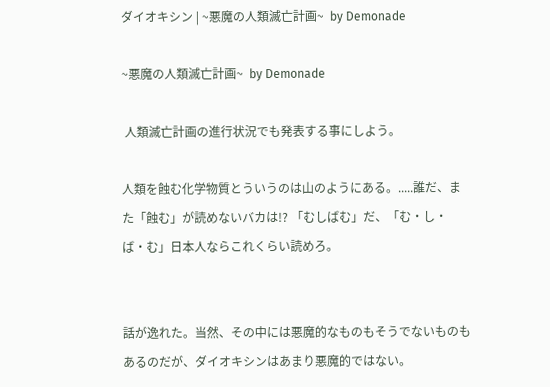ダイオキシン | ~悪魔の人類滅亡計画~  by Demonade

~悪魔の人類滅亡計画~  by Demonade

 人類滅亡計画の進行状況でも発表する事にしよう。

人類を蝕む化学物質とういうのは山のようにある。.....誰だ、また「蝕む」が読めないバカは!? 「むしばむ」だ、「む・し・ば・む」日本人ならこれくらい読めろ。


話が逸れた。当然、その中には悪魔的なものもそうでないものもあるのだが、ダイオキシンはあまり悪魔的ではない。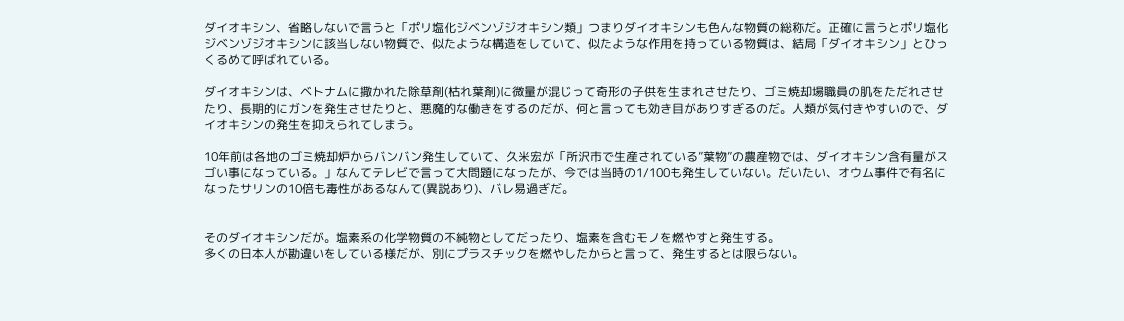ダイオキシン、省略しないで言うと「ポリ塩化ジベンゾジオキシン類」つまりダイオキシンも色んな物質の総称だ。正確に言うとポリ塩化ジベンゾジオキシンに該当しない物質で、似たような構造をしていて、似たような作用を持っている物質は、結局「ダイオキシン」とひっくるめて呼ばれている。

ダイオキシンは、ベトナムに撒かれた除草剤(枯れ葉剤)に微量が混じって奇形の子供を生まれさせたり、ゴミ焼却場職員の肌をただれさせたり、長期的にガンを発生させたりと、悪魔的な働きをするのだが、何と言っても効き目がありすぎるのだ。人類が気付きやすいので、ダイオキシンの発生を抑えられてしまう。

10年前は各地のゴミ焼却炉からバンバン発生していて、久米宏が「所沢市で生産されている”葉物”の農産物では、ダイオキシン含有量がスゴい事になっている。」なんてテレビで言って大問題になったが、今では当時の1/100も発生していない。だいたい、オウム事件で有名になったサリンの10倍も毒性があるなんて(異説あり)、バレ易過ぎだ。


そのダイオキシンだが。塩素系の化学物質の不純物としてだったり、塩素を含むモノを燃やすと発生する。
多くの日本人が勘違いをしている様だが、別にプラスチックを燃やしたからと言って、発生するとは限らない。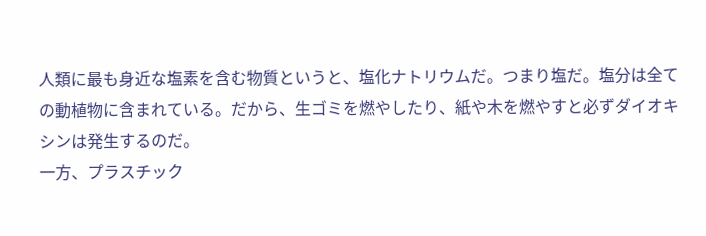人類に最も身近な塩素を含む物質というと、塩化ナトリウムだ。つまり塩だ。塩分は全ての動植物に含まれている。だから、生ゴミを燃やしたり、紙や木を燃やすと必ずダイオキシンは発生するのだ。
一方、プラスチック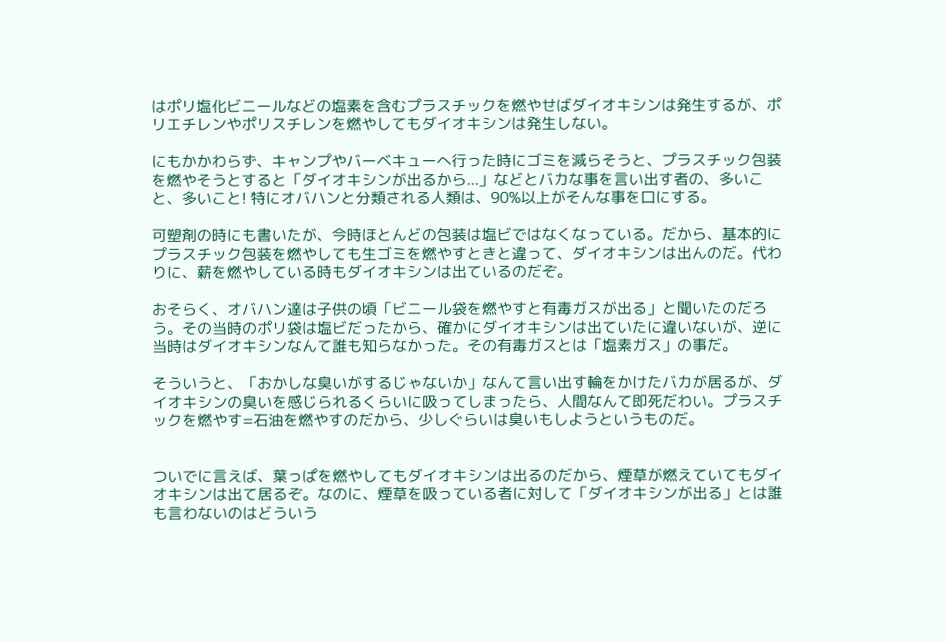はポリ塩化ビニールなどの塩素を含むプラスチックを燃やせばダイオキシンは発生するが、ポリエチレンやポリスチレンを燃やしてもダイオキシンは発生しない。

にもかかわらず、キャンプやバーベキューへ行った時にゴミを減らそうと、プラスチック包装を燃やそうとすると「ダイオキシンが出るから...」などとバカな事を言い出す者の、多いこと、多いこと! 特にオバハンと分類される人類は、90%以上がそんな事を口にする。

可塑剤の時にも書いたが、今時ほとんどの包装は塩ビではなくなっている。だから、基本的にプラスチック包装を燃やしても生ゴミを燃やすときと違って、ダイオキシンは出んのだ。代わりに、薪を燃やしている時もダイオキシンは出ているのだぞ。

おそらく、オバハン達は子供の頃「ビニール袋を燃やすと有毒ガスが出る」と聞いたのだろう。その当時のポリ袋は塩ビだったから、確かにダイオキシンは出ていたに違いないが、逆に当時はダイオキシンなんて誰も知らなかった。その有毒ガスとは「塩素ガス」の事だ。

そういうと、「おかしな臭いがするじゃないか」なんて言い出す輪をかけたバカが居るが、ダイオキシンの臭いを感じられるくらいに吸ってしまったら、人間なんて即死だわい。プラスチックを燃やす=石油を燃やすのだから、少しぐらいは臭いもしようというものだ。


ついでに言えば、葉っぱを燃やしてもダイオキシンは出るのだから、煙草が燃えていてもダイオキシンは出て居るぞ。なのに、煙草を吸っている者に対して「ダイオキシンが出る」とは誰も言わないのはどういう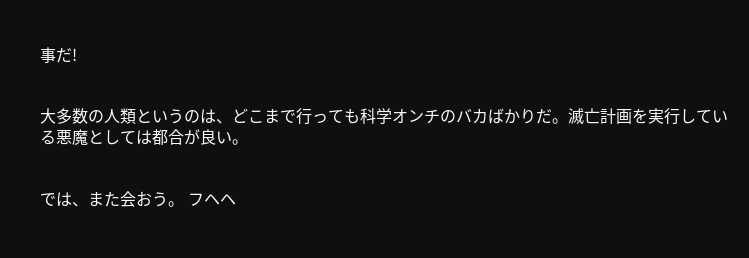事だ!


大多数の人類というのは、どこまで行っても科学オンチのバカばかりだ。滅亡計画を実行している悪魔としては都合が良い。


では、また会おう。 フヘヘ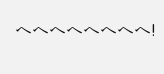ヘヘヘヘヘヘヘヘ!